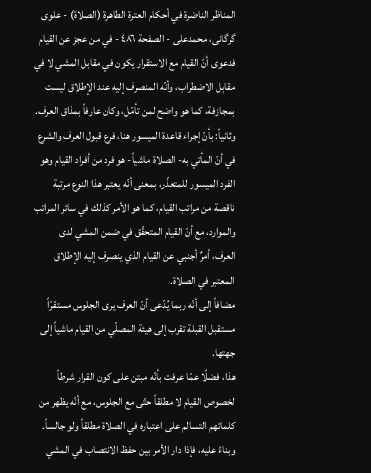المناظر الناضرة في أحکام العترة الطاهرة (الصلاة) - علوی گرگانی، محمدعلی - الصفحة ٤٨٦ - في من عجز عن القيام
فدعوى أنّ القيام مع الاستقرار يكون في مقابل المشي لا في مقابل الاضطراب، وأنّه المنصرف إليه عند الإطلاق ليست بمجازفة، كما هو واضح لمن تأمّل، وكان عارفاً بمذاق العرف.
وثانياً: بأنّ إجراء قاعدة الميسور هنا، فرع قبول العرف والشرع في أنّ المأتي به- الصلاة ماشياً- هو فرد من أفراد القيام وهو الفرد الميسور للمتعذّر، بمعنى أنّه يعتبر هذا النوع مرتبة ناقصة من مراتب القيام، كما هو الأمر كذلك في سائر المراتب والموارد، مع أنّ القيام المتحقّق في ضمن المشي لدى العرف، أمرٌ أجنبي عن القيام الذي ينصرف إليه الإطلاق المعتبر في الصلاة.
مضافاً إلى أنّه ربما يُدّعى أنّ العرف يرى الجلوس مستقرّاً مستقبل القبلة تقرب إلى هيئة المصلّي من القيام ماشياً إلى جهتها.
هذا، فضلًا عمّا عرفت بأنّه مبتن على كون القرار شرطاً لخصوص القيام لا مطلقاً حتّى مع الجلوس، مع أنّه يظهر من كلماتهم التسالم على اعتباره في الصلاة مطلقاً ولو جالساً.
وبناءً عليه، فإذا دار الأمر بين حفظ الانتصاب في المشي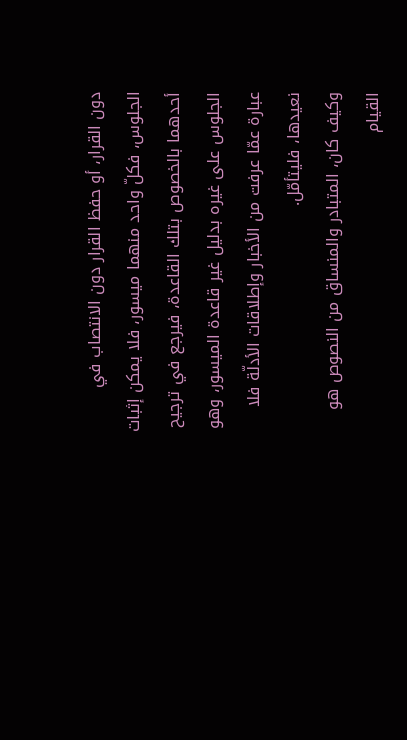دون القرار، أو حفظ القرار دون الانتصاب في الجلوس، فكلّ واحد منهما ميسور، فلا يمكن إثبات أحدهما بالخصوص بتلك القاعدة، فيرجع في ترجيح الجلوس على غيره بدليل غير قاعدة الميسور، وهو عبارة عمّا عرفت من الأخبار وإطلاقات الأدلّة فلا نعيدها، فليتأمّل.
وكيف كان، المتبادر والمنساق من النصوص هو القيام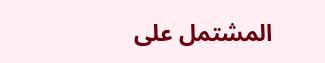المشتمل على